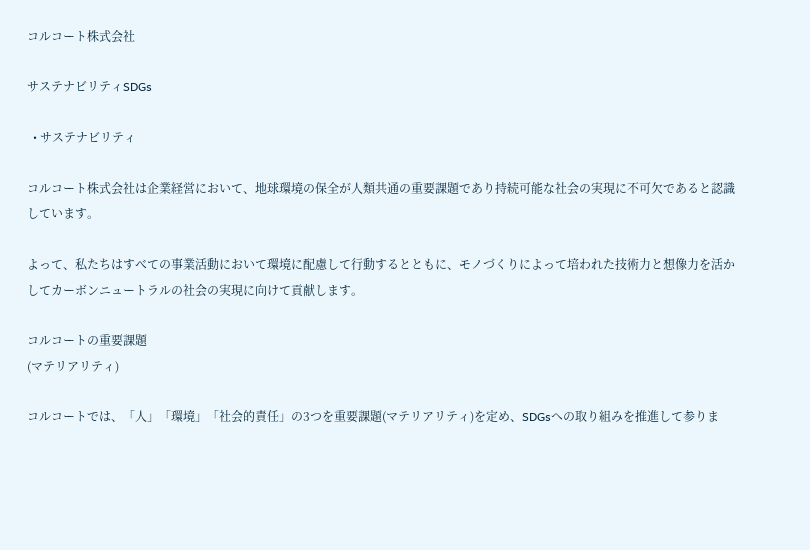コルコート株式会社

サステナビリティSDGs

  • サステナビリティ

コルコート株式会社は企業経営において、地球環境の保全が人類共通の重要課題であり持続可能な社会の実現に不可欠であると認識しています。

よって、私たちはすべての事業活動において環境に配慮して行動するとともに、モノづくりによって培われた技術力と想像力を活かしてカーボンニュートラルの社会の実現に向けて貢献します。

コルコートの重要課題
(マテリアリティ)

コルコートでは、「人」「環境」「社会的責任」の3つを重要課題(マテリアリティ)を定め、SDGsへの取り組みを推進して参りま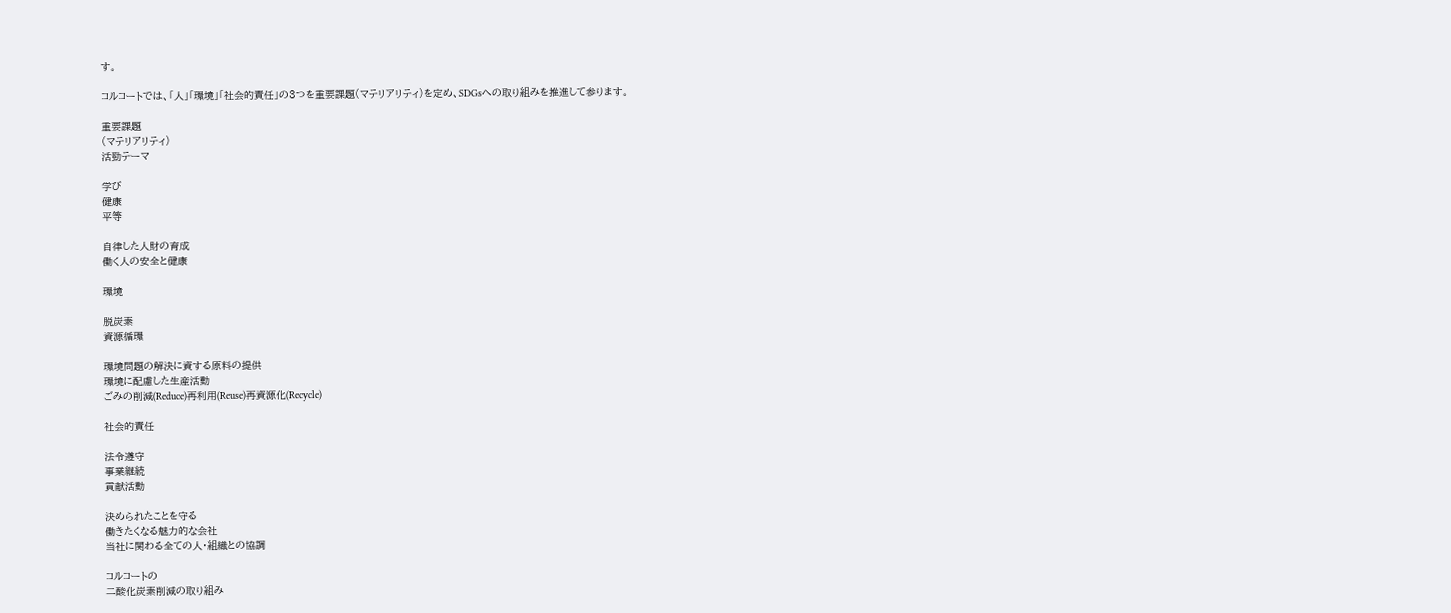す。

コルコートでは、「人」「環境」「社会的責任」の3つを重要課題(マテリアリティ)を定め、SDGsへの取り組みを推進して参ります。

重要課題
(マテリアリティ)
活勁テーマ

学び
健康
平等

自律した人財の育成
働く人の安全と健康

環境

脱炭素
資源循環

環境問題の解決に資する原料の提供
環境に配慮した生産活動
ごみの削減(Reduce)再利用(Reuse)再資源化(Recycle)

社会的責任

法令遵守
事業継続
貢献活動

決められたことを守る
働きたくなる魅力的な会社
当社に関わる全ての人・組織との協調

コルコートの
二酸化炭素削減の取り組み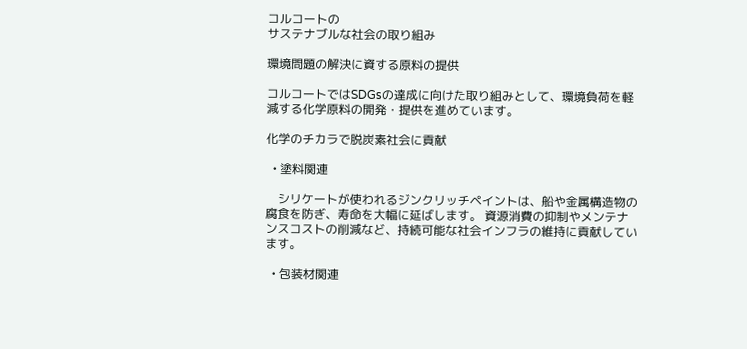コルコートの
サステナブルな社会の取り組み

環境問題の解決に資する原料の提供

コルコートではSDGsの達成に向けた取り組みとして、環境負荷を軽減する化学原料の開発・提供を進めています。

化学のチカラで脱炭素社会に貢献

  • 塗料関連

    シリケートが使われるジンクリッチペイントは、船や金属構造物の腐食を防ぎ、寿命を大幅に延ばします。 資源消費の抑制やメンテナンスコストの削減など、持続可能な社会インフラの維持に貢献しています。

  • 包装材関連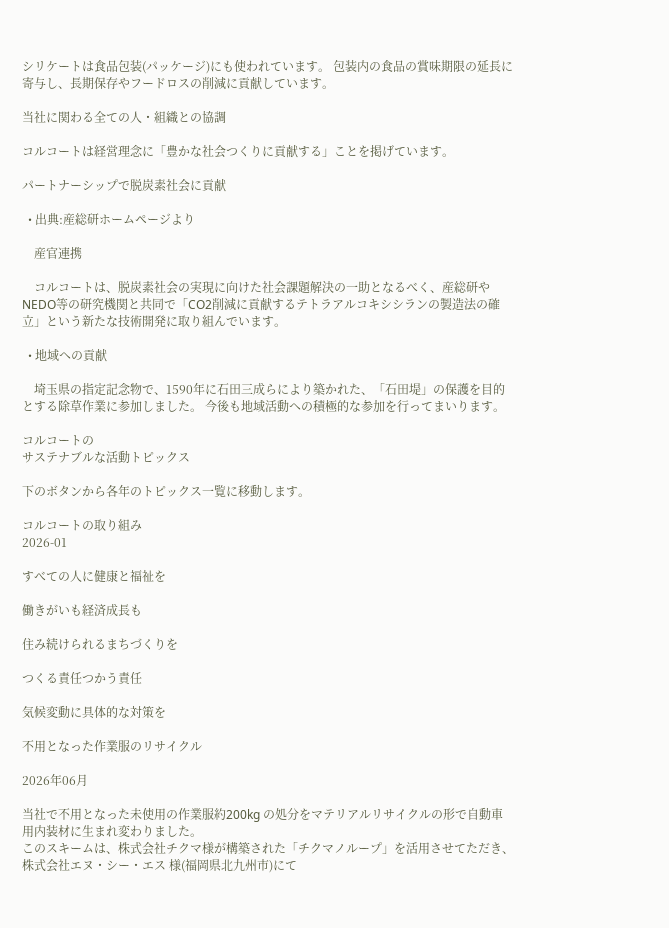シリケートは食品包装(パッケージ)にも使われています。 包装内の食品の賞味期限の延長に寄与し、長期保存やフードロスの削減に貢献しています。

当社に関わる全ての人・組織との協調

コルコートは経営理念に「豊かな社会つくりに貢献する」ことを掲げています。

パートナーシップで脱炭素社会に貢献

  • 出典:産総研ホームページより

    産官連携

    コルコートは、脱炭素社会の実現に向けた社会課題解決の一助となるべく、産総研やNEDO等の研究機関と共同で「CO2削減に貢献するテトラアルコキシシランの製造法の確立」という新たな技術開発に取り組んでいます。

  • 地域への貢献

    埼玉県の指定記念物で、1590年に石田三成らにより築かれた、「石田堤」の保護を目的とする除草作業に参加しました。 今後も地域活動への積極的な参加を行ってまいります。

コルコートの
サステナブルな活動トピックス

下のボタンから各年のトピックス一覧に移動します。

コルコートの取り組み
2026-01

すべての人に健康と福祉を

働きがいも経済成長も

住み続けられるまちづくりを

つくる責任つかう責任

気候変動に具体的な対策を

不用となった作業服のリサイクル

2026年06月

当社で不用となった未使用の作業服約200kg の処分をマテリアルリサイクルの形で自動車用内装材に生まれ変わりました。
このスキームは、株式会社チクマ様が構築された「チクマノループ」を活用させてただき、
株式会社エヌ・シー・エス 様(福岡県北九州市)にて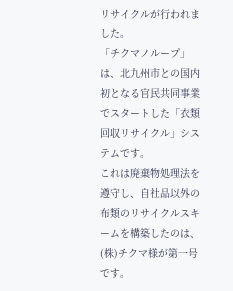リサイクルが行われました。
「チクマノループ」は、北九州市との国内初となる官民共同事業でスタートした「衣類回収リサイクル」システムです。
これは廃棄物処理法を遵守し、自社品以外の布類のリサイクルスキームを構築したのは、(株)チクマ様が第一号です。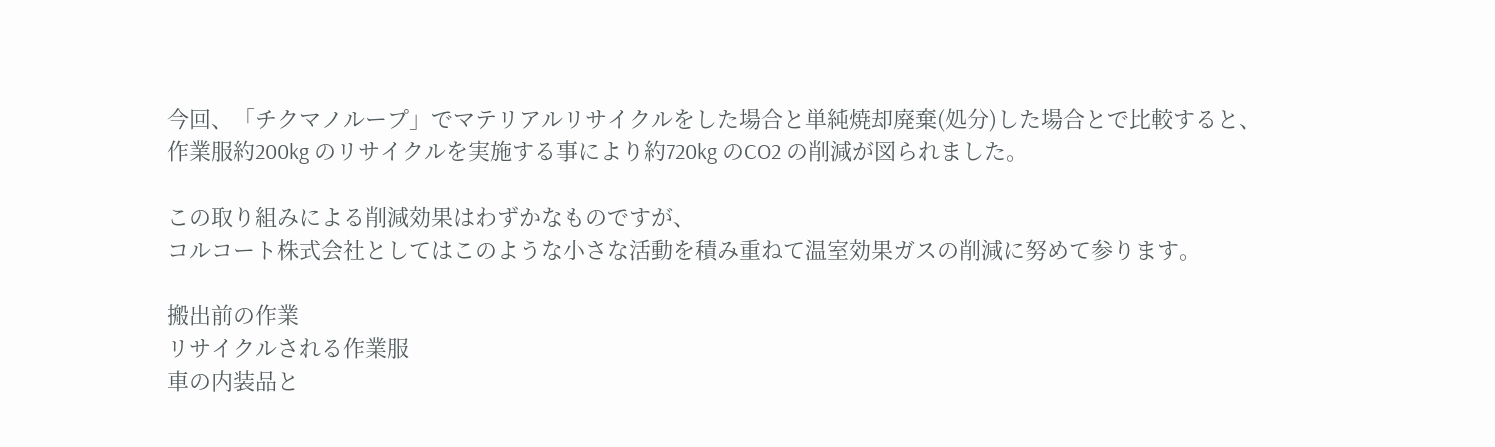今回、「チクマノループ」でマテリアルリサイクルをした場合と単純焼却廃棄(処分)した場合とで比較すると、
作業服約200kg のリサイクルを実施する事により約720kg のCO2 の削減が図られました。

この取り組みによる削減効果はわずかなものですが、
コルコート株式会社としてはこのような小さな活動を積み重ねて温室効果ガスの削減に努めて参ります。

搬出前の作業
リサイクルされる作業服
車の内装品と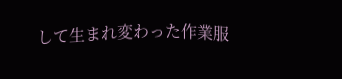して生まれ変わった作業服